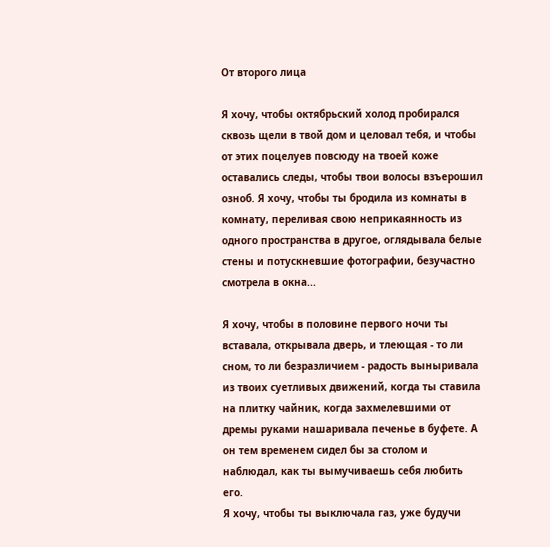От второго лица

Я хочу, чтобы октябрьский холод пробирался сквозь щели в твой дом и целовал тебя, и чтобы от этих поцелуев повсюду на твоей коже оставались следы, чтобы твои волосы взъерошил озноб. Я хочу, чтобы ты бродила из комнаты в комнату, переливая свою неприкаянность из одного пространства в другое, оглядывала белые стены и потускневшие фотографии, безучастно смотрела в окна...

Я хочу, чтобы в половине первого ночи ты вставала, открывала дверь, и тлеющая - то ли сном, то ли безразличием - радость выныривала из твоих суетливых движений, когда ты ставила на плитку чайник, когда захмелевшими от дремы руками нашаривала печенье в буфете. А он тем временем сидел бы за столом и наблюдал, как ты вымучиваешь себя любить его.
Я хочу, чтобы ты выключала газ, уже будучи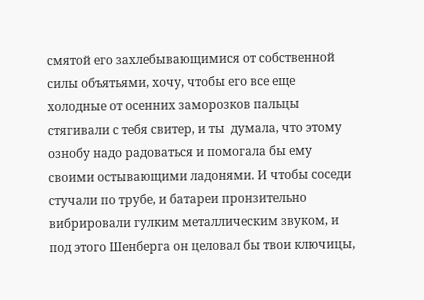смятой его захлебывающимися от собственной силы объятьями, хочу, чтобы его все еще холодные от осенних заморозков пальцы стягивали с тебя свитер, и ты  думала, что этому ознобу надо радоваться и помогала бы ему своими остывающими ладонями. И чтобы соседи стучали по трубе, и батареи пронзительно вибрировали гулким металлическим звуком, и под этого Шенберга он целовал бы твои ключицы,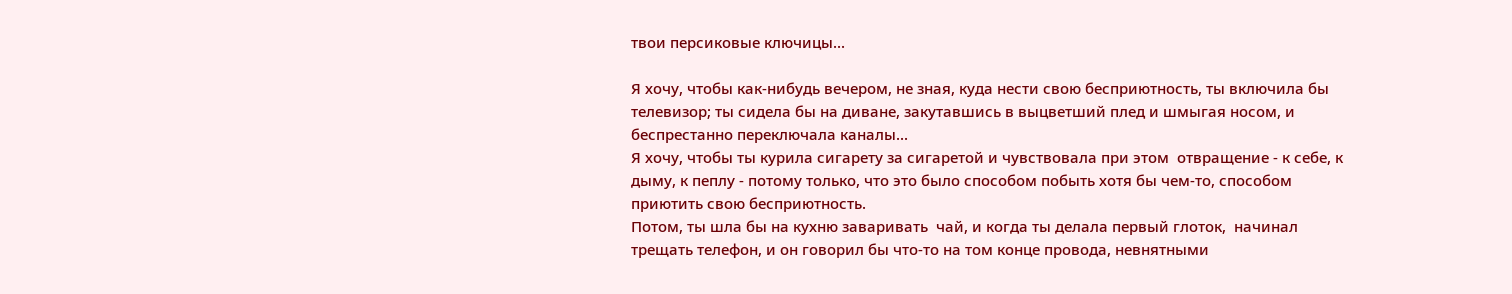твои персиковые ключицы...

Я хочу, чтобы как-нибудь вечером, не зная, куда нести свою бесприютность, ты включила бы телевизор; ты сидела бы на диване, закутавшись в выцветший плед и шмыгая носом, и беспрестанно переключала каналы...
Я хочу, чтобы ты курила сигарету за сигаретой и чувствовала при этом  отвращение - к себе, к дыму, к пеплу - потому только, что это было способом побыть хотя бы чем-то, способом приютить свою бесприютность.
Потом, ты шла бы на кухню заваривать  чай, и когда ты делала первый глоток,  начинал трещать телефон, и он говорил бы что-то на том конце провода, невнятными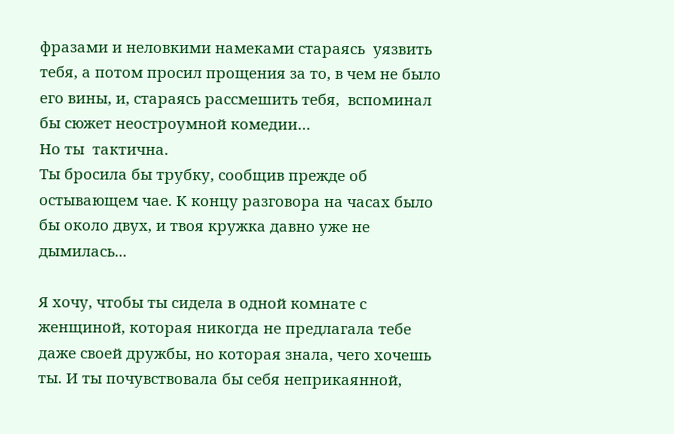фразами и неловкими намеками стараясь  уязвить тебя, а потом просил прощения за то, в чем не было его вины, и, стараясь рассмешить тебя,  вспоминал бы сюжет неостроумной комедии…
Но ты  тактична.
Ты бросила бы трубку, сообщив прежде об остывающем чае. К концу разговора на часах было бы около двух, и твоя кружка давно уже не дымилась...

Я хочу, чтобы ты сидела в одной комнате с женщиной, которая никогда не предлагала тебе даже своей дружбы, но которая знала, чего хочешь ты. И ты почувствовала бы себя неприкаянной,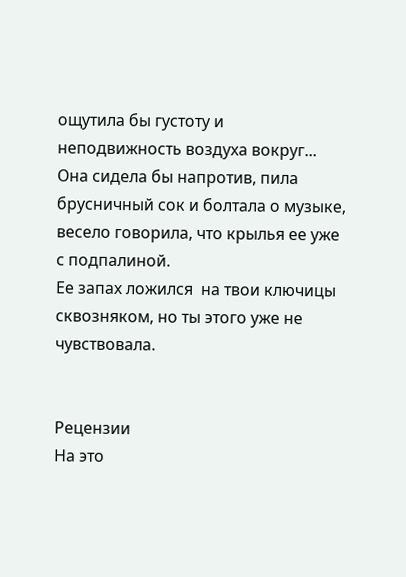ощутила бы густоту и неподвижность воздуха вокруг... Она сидела бы напротив, пила брусничный сок и болтала о музыке, весело говорила, что крылья ее уже с подпалиной.
Ее запах ложился  на твои ключицы  сквозняком, но ты этого уже не чувствовала.


Рецензии
На это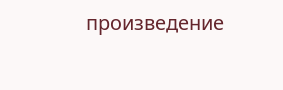произведение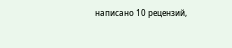написано 10 рецензий,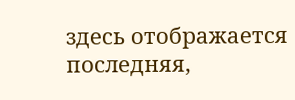здесь отображается последняя,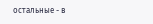остальные - в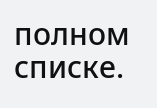полном списке.